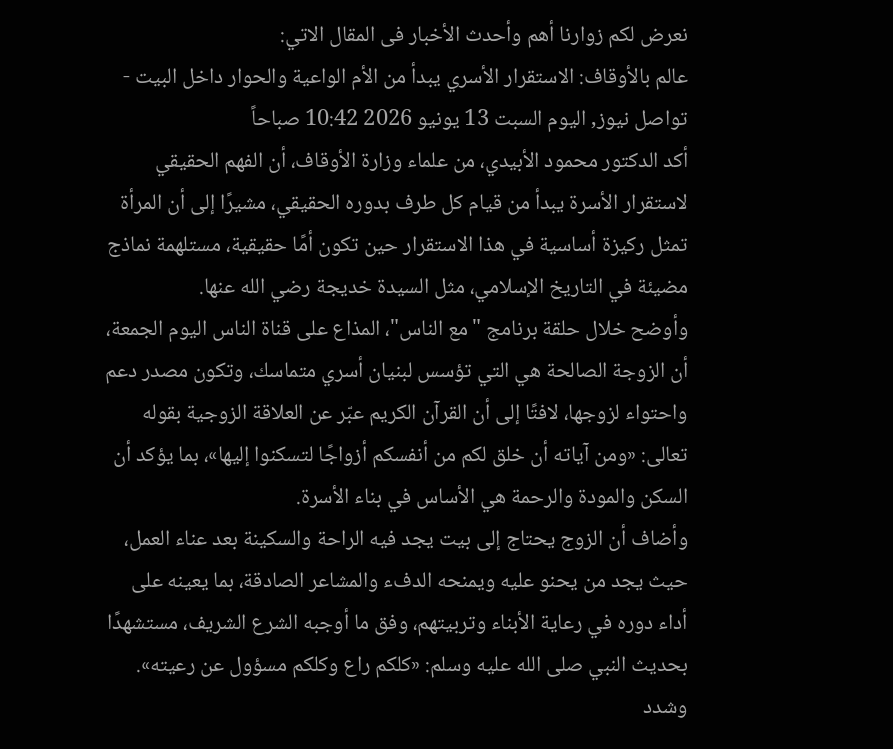نعرض لكم زوارنا أهم وأحدث الأخبار فى المقال الاتي:
عالم بالأوقاف: الاستقرار الأسري يبدأ من الأم الواعية والحوار داخل البيت - تواصل نيوز, اليوم السبت 13 يونيو 2026 10:42 صباحاً
أكد الدكتور محمود الأبيدي، من علماء وزارة الأوقاف، أن الفهم الحقيقي لاستقرار الأسرة يبدأ من قيام كل طرف بدوره الحقيقي، مشيرًا إلى أن المرأة تمثل ركيزة أساسية في هذا الاستقرار حين تكون أمًا حقيقية، مستلهمة نماذج مضيئة في التاريخ الإسلامي، مثل السيدة خديجة رضي الله عنها.
وأوضح خلال حلقة برنامج "مع الناس"، المذاع على قناة الناس اليوم الجمعة، أن الزوجة الصالحة هي التي تؤسس لبنيان أسري متماسك، وتكون مصدر دعم واحتواء لزوجها، لافتًا إلى أن القرآن الكريم عبّر عن العلاقة الزوجية بقوله تعالى: «ومن آياته أن خلق لكم من أنفسكم أزواجًا لتسكنوا إليها»، بما يؤكد أن السكن والمودة والرحمة هي الأساس في بناء الأسرة.
وأضاف أن الزوج يحتاج إلى بيت يجد فيه الراحة والسكينة بعد عناء العمل، حيث يجد من يحنو عليه ويمنحه الدفء والمشاعر الصادقة، بما يعينه على أداء دوره في رعاية الأبناء وتربيتهم، وفق ما أوجبه الشرع الشريف، مستشهدًا بحديث النبي صلى الله عليه وسلم: «كلكم راع وكلكم مسؤول عن رعيته».
وشدد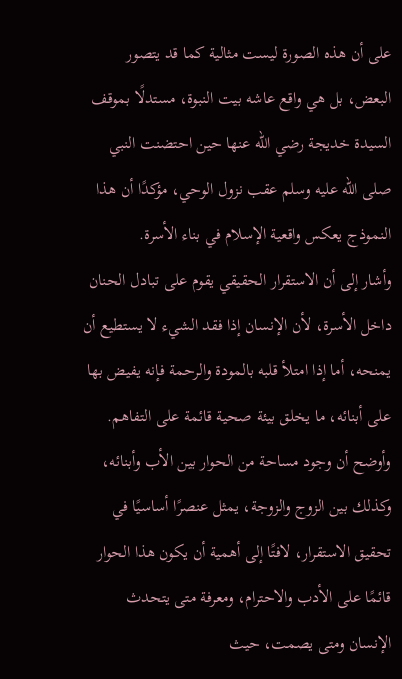على أن هذه الصورة ليست مثالية كما قد يتصور البعض، بل هي واقع عاشه بيت النبوة، مستدلًا بموقف السيدة خديجة رضي الله عنها حين احتضنت النبي صلى الله عليه وسلم عقب نزول الوحي، مؤكدًا أن هذا النموذج يعكس واقعية الإسلام في بناء الأسرة.
وأشار إلى أن الاستقرار الحقيقي يقوم على تبادل الحنان داخل الأسرة، لأن الإنسان إذا فقد الشيء لا يستطيع أن يمنحه، أما إذا امتلأ قلبه بالمودة والرحمة فإنه يفيض بها على أبنائه، ما يخلق بيئة صحية قائمة على التفاهم.
وأوضح أن وجود مساحة من الحوار بين الأب وأبنائه، وكذلك بين الزوج والزوجة، يمثل عنصرًا أساسيًا في تحقيق الاستقرار، لافتًا إلى أهمية أن يكون هذا الحوار قائمًا على الأدب والاحترام، ومعرفة متى يتحدث الإنسان ومتى يصمت، حيث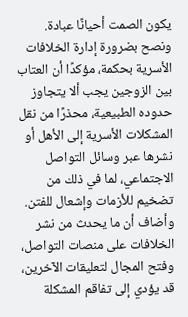يكون الصمت أحيانًا عبادة.
ونصح بضرورة إدارة الخلافات الأسرية بحكمة، مؤكدًا أن العتاب بين الزوجين يجب ألا يتجاوز حدوده الطبيعية، محذرًا من نقل المشكلات الأسرية إلى الأهل أو نشرها عبر وسائل التواصل الاجتماعي، لما في ذلك من تضخيم للأزمات وإشعال للفتن.
وأضاف أن ما يحدث من نشر الخلافات على منصات التواصل، وفتح المجال لتعليقات الآخرين، قد يؤدي إلى تفاقم المشكلة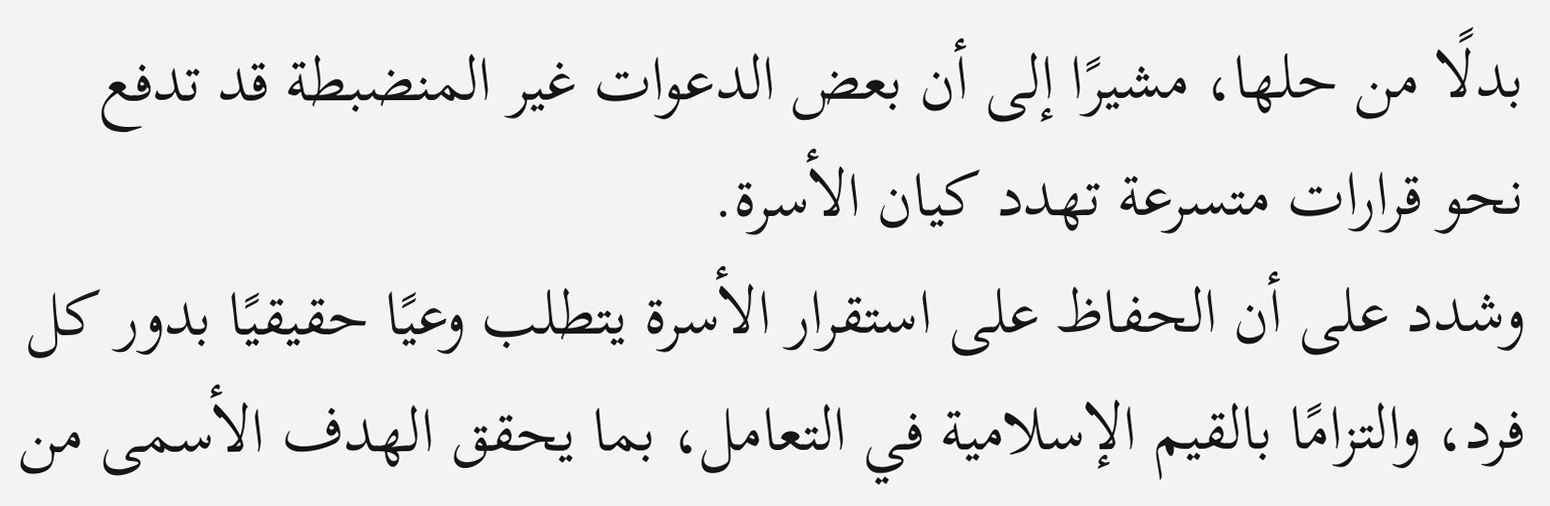بدلًا من حلها، مشيرًا إلى أن بعض الدعوات غير المنضبطة قد تدفع نحو قرارات متسرعة تهدد كيان الأسرة.
وشدد على أن الحفاظ على استقرار الأسرة يتطلب وعيًا حقيقيًا بدور كل فرد، والتزامًا بالقيم الإسلامية في التعامل، بما يحقق الهدف الأسمى من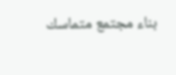بناء مجتمع متماسك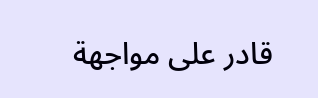قادر على مواجهة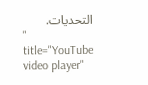التحديات.
" title="YouTube video player"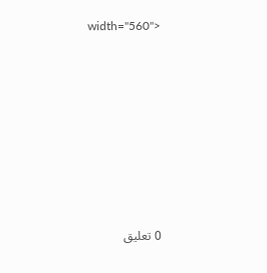width="560">














0 تعليق